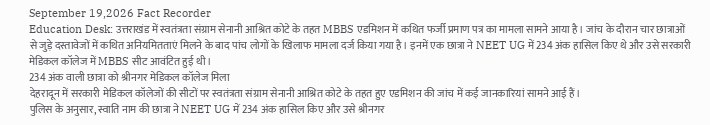September 19,2026 Fact Recorder
Education Desk: उत्तराखंड में स्वतंत्रता संग्राम सेनानी आश्रित कोटे के तहत MBBS एडमिशन में कथित फर्जी प्रमाण पत्र का मामला सामने आया है। जांच के दौरान चार छात्राओं से जुड़े दस्तावेजों में कथित अनियमितताएं मिलने के बाद पांच लोगों के खिलाफ मामला दर्ज किया गया है। इनमें एक छात्रा ने NEET UG में 234 अंक हासिल किए थे और उसे सरकारी मेडिकल कॉलेज में MBBS सीट आवंटित हुई थी।
234 अंक वाली छात्रा को श्रीनगर मेडिकल कॉलेज मिला
देहरादून में सरकारी मेडिकल कॉलेजों की सीटों पर स्वतंत्रता संग्राम सेनानी आश्रित कोटे के तहत हुए एडमिशन की जांच में कई जानकारियां सामने आई हैं।
पुलिस के अनुसार, स्वाति नाम की छात्रा ने NEET UG में 234 अंक हासिल किए और उसे श्रीनगर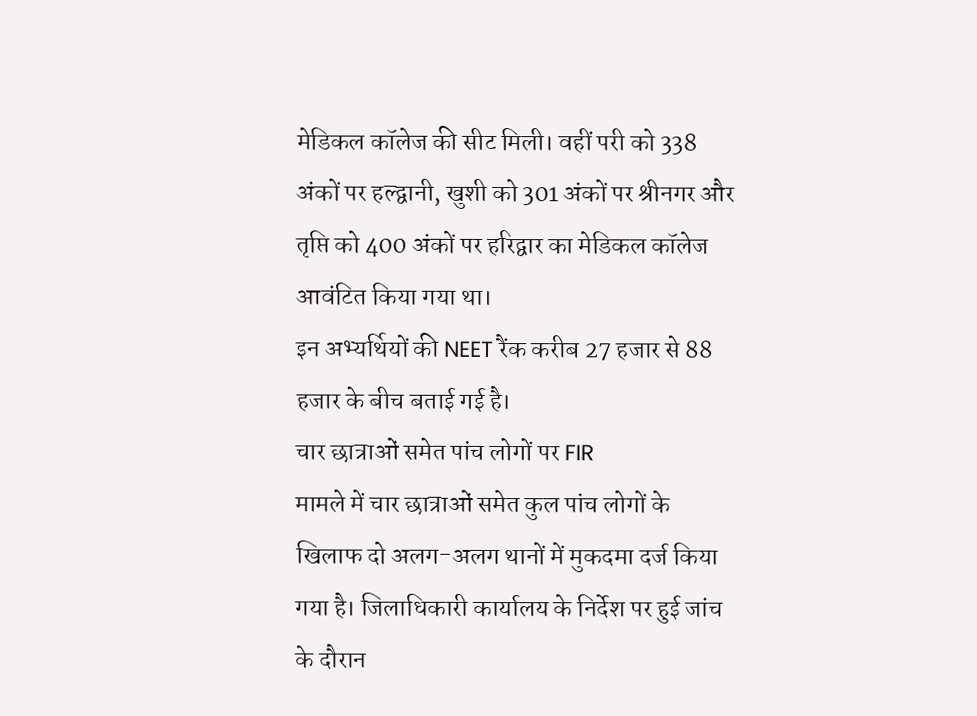मेडिकल कॉलेज की सीट मिली। वहीं परी को 338 अंकों पर हल्द्वानी, खुशी को 301 अंकों पर श्रीनगर और तृप्ति को 400 अंकों पर हरिद्वार का मेडिकल कॉलेज आवंटित किया गया था।
इन अभ्यर्थियों की NEET रैंक करीब 27 हजार से 88 हजार के बीच बताई गई है।
चार छात्राओं समेत पांच लोगों पर FIR
मामले में चार छात्राओं समेत कुल पांच लोगों के खिलाफ दो अलग-अलग थानों में मुकदमा दर्ज किया गया है। जिलाधिकारी कार्यालय के निर्देश पर हुई जांच के दौरान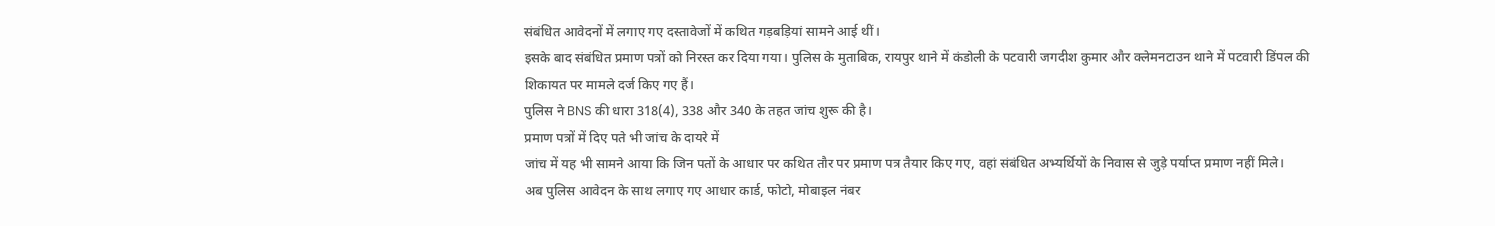संबंधित आवेदनों में लगाए गए दस्तावेजों में कथित गड़बड़ियां सामने आई थीं।
इसके बाद संबंधित प्रमाण पत्रों को निरस्त कर दिया गया। पुलिस के मुताबिक, रायपुर थाने में कंडोली के पटवारी जगदीश कुमार और क्लेमनटाउन थाने में पटवारी डिंपल की शिकायत पर मामले दर्ज किए गए हैं।
पुलिस ने BNS की धारा 318(4), 338 और 340 के तहत जांच शुरू की है।
प्रमाण पत्रों में दिए पते भी जांच के दायरे में
जांच में यह भी सामने आया कि जिन पतों के आधार पर कथित तौर पर प्रमाण पत्र तैयार किए गए, वहां संबंधित अभ्यर्थियों के निवास से जुड़े पर्याप्त प्रमाण नहीं मिले।
अब पुलिस आवेदन के साथ लगाए गए आधार कार्ड, फोटो, मोबाइल नंबर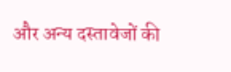और अन्य दस्तावेजों की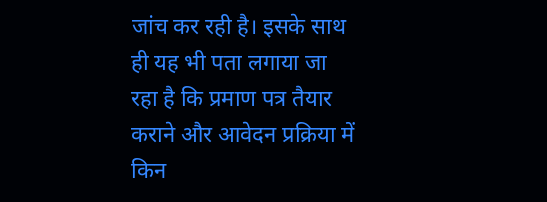जांच कर रही है। इसके साथ ही यह भी पता लगाया जा रहा है कि प्रमाण पत्र तैयार कराने और आवेदन प्रक्रिया में किन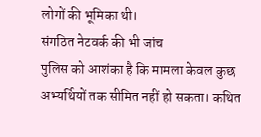लोगों की भूमिका थी।
संगठित नेटवर्क की भी जांच
पुलिस को आशंका है कि मामला केवल कुछ अभ्यर्थियों तक सीमित नहीं हो सकता। कथित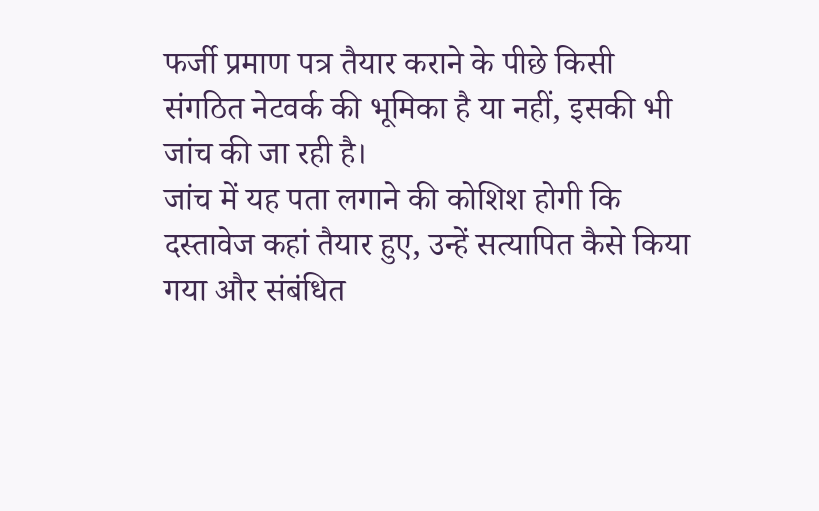फर्जी प्रमाण पत्र तैयार कराने के पीछे किसी संगठित नेटवर्क की भूमिका है या नहीं, इसकी भी जांच की जा रही है।
जांच में यह पता लगाने की कोशिश होगी कि दस्तावेज कहां तैयार हुए, उन्हें सत्यापित कैसे किया गया और संबंधित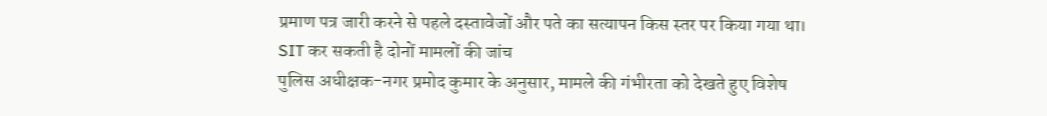प्रमाण पत्र जारी करने से पहले दस्तावेजों और पते का सत्यापन किस स्तर पर किया गया था।
SIT कर सकती है दोनों मामलों की जांच
पुलिस अधीक्षक-नगर प्रमोद कुमार के अनुसार, मामले की गंभीरता को देखते हुए विशेष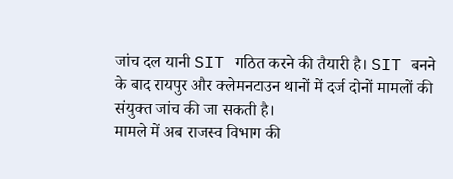जांच दल यानी SIT गठित करने की तैयारी है। SIT बनने के बाद रायपुर और क्लेमनटाउन थानों में दर्ज दोनों मामलों की संयुक्त जांच की जा सकती है।
मामले में अब राजस्व विभाग की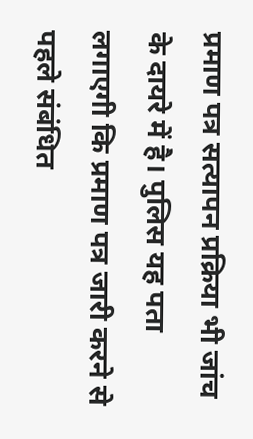प्रमाण पत्र सत्यापन प्रक्रिया भी जांच के दायरे में है। पुलिस यह पता लगाएगी कि प्रमाण पत्र जारी करने से पहले संबंधित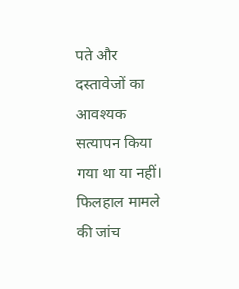पते और दस्तावेजों का आवश्यक सत्यापन किया गया था या नहीं।
फिलहाल मामले की जांच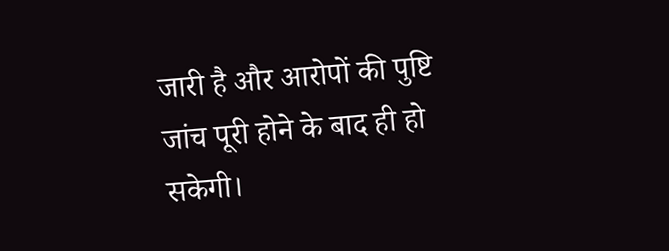जारी है और आरोपों की पुष्टि जांच पूरी होने के बाद ही हो सकेगी।